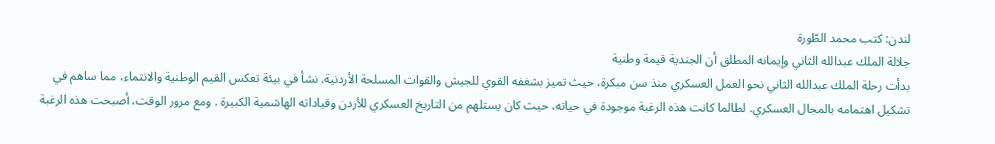لندن: كتب محمد الطّورة
جلالة الملك عبدالله الثاني وإيمانه المطلق أن الجندية قيمة وطنية
بدأت رحلة الملك عبدالله الثاني نحو العمل العسكري منذ سن مبكرة، حيث تميز بشغفه القوي للجيش والقوات المسلحة الأردنية. نشأ في بيئة تعكس القيم الوطنية والانتماء، مما ساهم في تشكيل اهتمامه بالمجال العسكري. لطالما كانت هذه الرغبة موجودة في حياته، حيث كان يستلهم من التاريخ العسكري للأردن وقياداته الهاشمية الكبيرة . ومع مرور الوقت، أصبحت هذه الرغبة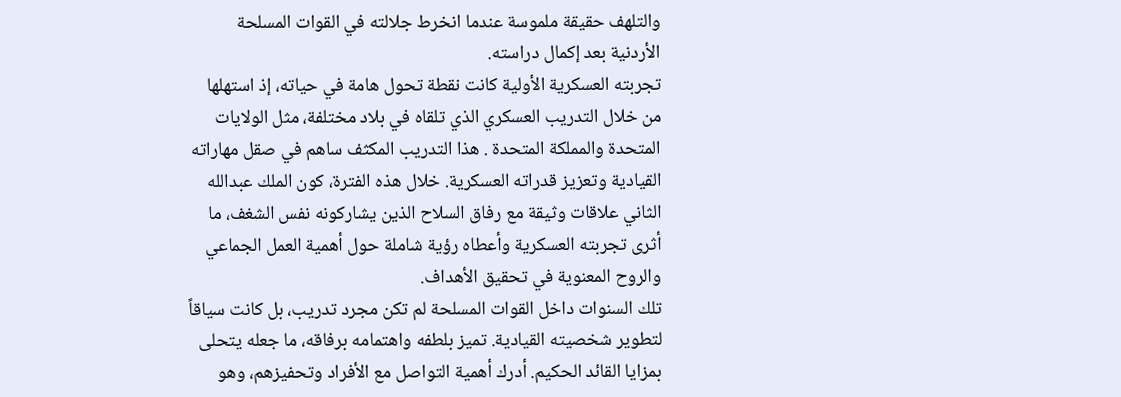والتلهف حقيقة ملموسة عندما انخرط جلالته في القوات المسلحة الأردنية بعد إكمال دراسته.
تجربته العسكرية الأولية كانت نقطة تحول هامة في حياته، إذ استهلها من خلال التدريب العسكري الذي تلقاه في بلاد مختلفة، مثل الولايات المتحدة والمملكة المتحدة . هذا التدريب المكثف ساهم في صقل مهاراته القيادية وتعزيز قدراته العسكرية. خلال هذه الفترة، كون الملك عبدالله الثاني علاقات وثيقة مع رفاق السلاح الذين يشاركونه نفس الشغف، ما أثرى تجربته العسكرية وأعطاه رؤية شاملة حول أهمية العمل الجماعي والروح المعنوية في تحقيق الأهداف.
تلك السنوات داخل القوات المسلحة لم تكن مجرد تدريب، بل كانت سياقاً لتطوير شخصيته القيادية. تميز بلطفه واهتمامه برفاقه، ما جعله يتحلى بمزايا القائد الحكيم. أدرك أهمية التواصل مع الأفراد وتحفيزهم، وهو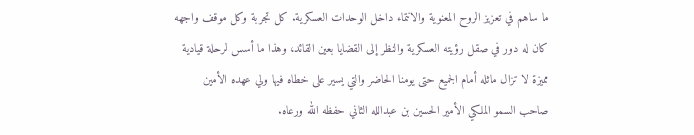ما ساهم في تعزيز الروح المعنوية والانتماء داخل الوحدات العسكرية. كل تجربة وكل موقف واجهه كان له دور في صقل رؤيته العسكرية والنظر إلى القضايا بعين القائد، وهذا ما أسس لرحلة قيادية مميزة لا تزال ماثله أمام الجميع حتى يومنا الحاضر والتي يسير على خطاه فيها ولي عهده الأمين صاحب السمو الملكي الأمير الحسين بن عبدالله الثاني حفظه الله ورعاه.